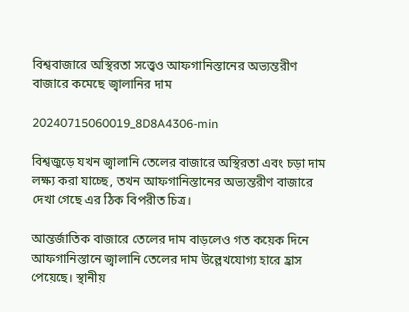বিশ্ববাজারে অস্থিরতা সত্ত্বেও আফগানিস্তানের অভ্যন্তরীণ বাজারে কমেছে জ্বালানির দাম

20240715060019_8D8A4306-min

বিশ্বজুড়ে যখন জ্বালানি তেলের বাজারে অস্থিরতা এবং চড়া দাম লক্ষ্য করা যাচ্ছে, তখন আফগানিস্তানের অভ্যন্তরীণ বাজারে দেখা গেছে এর ঠিক বিপরীত চিত্র।

আন্তর্জাতিক বাজারে তেলের দাম বাড়লেও গত কয়েক দিনে আফগানিস্তানে জ্বালানি তেলের দাম উল্লেখযোগ্য হারে হ্রাস পেয়েছে। স্থানীয়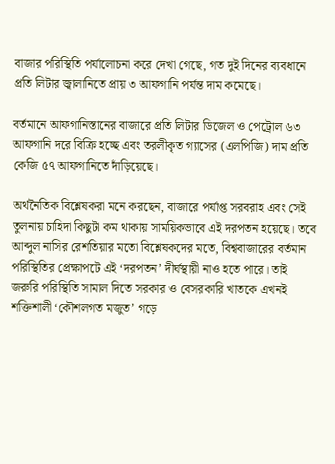বাজার পরিস্থিতি পর্যালোচনা করে দেখা গেছে, গত দুই দিনের ব্যবধানে প্রতি লিটার জ্বালানিতে প্রায় ৩ আফগানি পর্যন্ত দাম কমেছে।

বর্তমানে আফগানিস্তানের বাজারে প্রতি লিটার ডিজেল ও পেট্রোল ৬৩ আফগানি দরে বিক্রি হচ্ছে এবং তরলীকৃত গ্যাসের (এলপিজি) দাম প্রতি কেজি ৫৭ আফগানিতে দাঁড়িয়েছে।

অর্থনৈতিক বিশ্লেষকরা মনে করছেন, বাজারে পর্যাপ্ত সরবরাহ এবং সেই তুলনায় চাহিদা কিছুটা কম থাকায় সাময়িকভাবে এই দরপতন হয়েছে। তবে আব্দুল নাসির রেশতিয়ার মতো বিশ্লেষকদের মতে, বিশ্ববাজারের বর্তমান পরিস্থিতির প্রেক্ষাপটে এই ‘দরপতন’ দীর্ঘস্থায়ী নাও হতে পারে। তাই জরুরি পরিস্থিতি সামাল দিতে সরকার ও বেসরকারি খাতকে এখনই শক্তিশালী ‘কৌশলগত মজুত’ গড়ে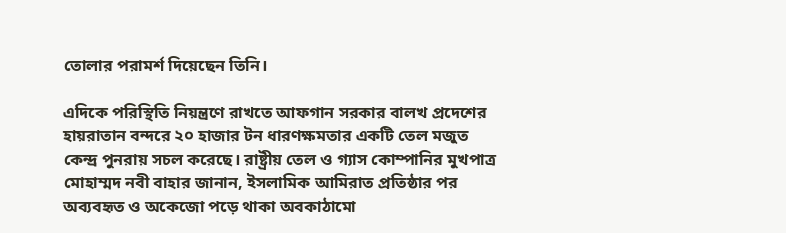তোলার পরামর্শ দিয়েছেন তিনি।

এদিকে পরিস্থিতি নিয়ন্ত্রণে রাখতে আফগান সরকার বালখ প্রদেশের হায়রাতান বন্দরে ২০ হাজার টন ধারণক্ষমতার একটি তেল মজুত কেন্দ্র পুনরায় সচল করেছে। রাষ্ট্রীয় তেল ও গ্যাস কোম্পানির মুখপাত্র মোহাম্মদ নবী বাহার জানান, ইসলামিক আমিরাত প্রতিষ্ঠার পর অব্যবহৃত ও অকেজো পড়ে থাকা অবকাঠামো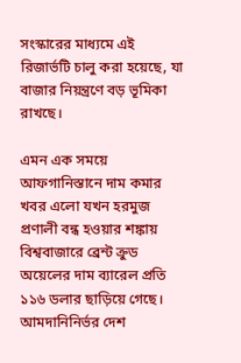সংস্কারের মাধ্যমে এই রিজার্ভটি চালু করা হয়েছে, যা বাজার নিয়ন্ত্রণে বড় ভূমিকা রাখছে।

এমন এক সময়ে আফগানিস্তানে দাম কমার খবর এলো যখন হরমুজ প্রণালী বন্ধ হওয়ার শঙ্কায় বিশ্ববাজারে ব্রেন্ট ক্রুড অয়েলের দাম ব্যারেল প্রতি ১১৬ ডলার ছাড়িয়ে গেছে। আমদানিনির্ভর দেশ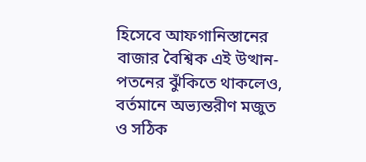হিসেবে আফগানিস্তানের বাজার বৈশ্বিক এই উত্থান-পতনের ঝুঁকিতে থাকলেও, বর্তমানে অভ্যন্তরীণ মজুত ও সঠিক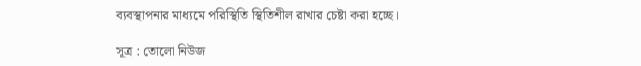ব্যবস্থাপনার মাধ্যমে পরিস্থিতি স্থিতিশীল রাখার চেষ্টা করা হচ্ছে।

সূত্র : তোলো নিউজ